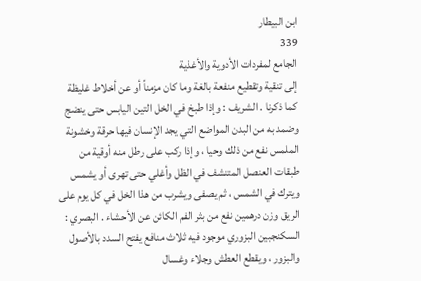ابن البيطار
339
الجامع لمفردات الأدوية والأغذية
إلى تنقية وتقطيع منفعة بالغة وما كان مزمناً أو عن أخلاط غليظة كما ذكرنا . الشريف : وإذا طبخ في الخل التين اليابس حتى ينضج وضمد به من البدن المواضع التي يجد الإنسان فيها حرقة وخشونة الملمس نفع من ذلك وحيا ، وإذا ركب على رطل منه أوقية من طبقات العنصل المتنشف في الظل وأغلي حتى تهرى أو يشمس ويترك في الشمس ، ثم يصفى ويشرب من هذا الخل في كل يوم على الريق وزن درهمين نفع من بثر الفم الكائن عن الأحشاء . البصري : السكنجبين البزوري موجود فيه ثلاث منافع يفتح السدد بالأصول والبزور ، ويقطع العطش وجلاء وغسال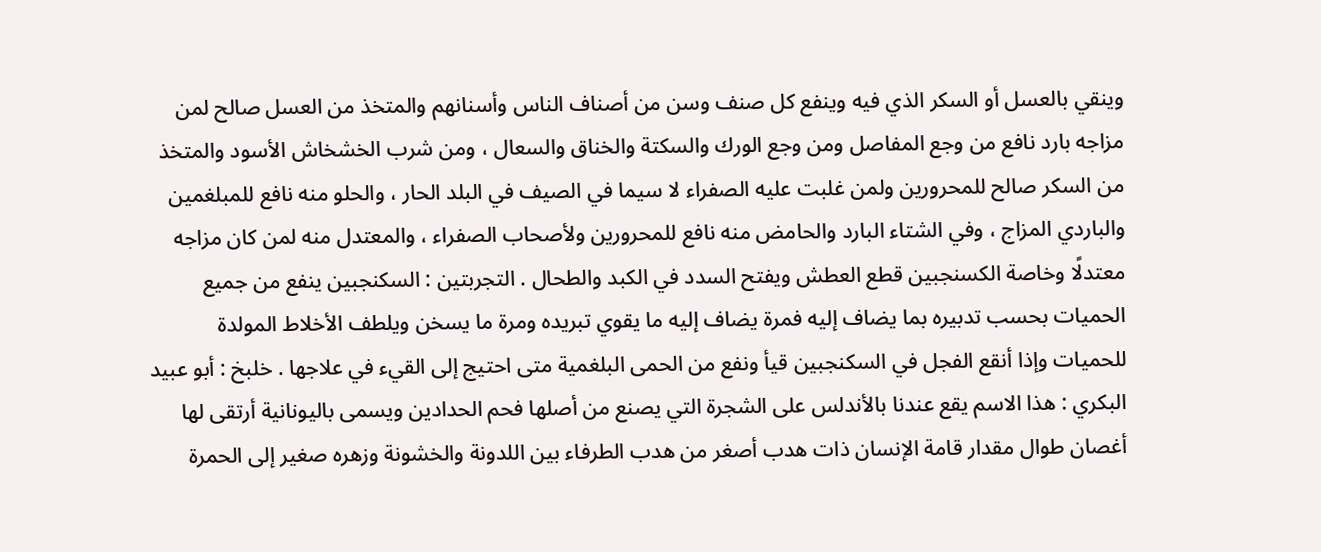وينقي بالعسل أو السكر الذي فيه وينفع كل صنف وسن من أصناف الناس وأسنانهم والمتخذ من العسل صالح لمن مزاجه بارد نافع من وجع المفاصل ومن وجع الورك والسكتة والخناق والسعال ، ومن شرب الخشخاش الأسود والمتخذ من السكر صالح للمحرورين ولمن غلبت عليه الصفراء لا سيما في الصيف في البلد الحار ، والحلو منه نافع للمبلغمين والباردي المزاج ، وفي الشتاء البارد والحامض منه نافع للمحرورين ولأصحاب الصفراء ، والمعتدل منه لمن كان مزاجه معتدلًا وخاصة الكسنجبين قطع العطش ويفتح السدد في الكبد والطحال . التجربتين : السكنجبين ينفع من جميع الحميات بحسب تدبيره بما يضاف إليه فمرة يضاف إليه ما يقوي تبريده ومرة ما يسخن ويلطف الأخلاط المولدة للحميات وإذا أنقع الفجل في السكنجبين قيأ ونفع من الحمى البلغمية متى احتيج إلى القيء في علاجها . خلبخ : أبو عبيد البكري : هذا الاسم يقع عندنا بالأندلس على الشجرة التي يصنع من أصلها فحم الحدادين ويسمى باليونانية أرتقى لها أغصان طوال مقدار قامة الإنسان ذات هدب أصغر من هدب الطرفاء بين اللدونة والخشونة وزهره صغير إلى الحمرة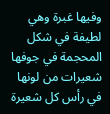وفيها غبرة وهي لطيفة في شكل المحجمة في جوفها شعيرات من لونها في رأس كل شعيرة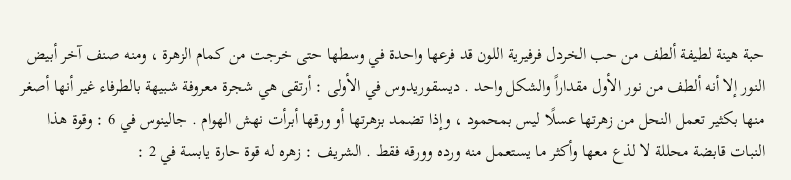حبة هينة لطيفة ألطف من حب الخردل فرفيرية اللون قد فرعها واحدة في وسطها حتى خرجت من كمام الزهرة ، ومنه صنف آخر أبيض النور إلا أنه ألطف من نور الأول مقداراً والشكل واحد . ديسقوريدوس في الأولى : أرتقى هي شجرة معروفة شبيهة بالطرفاء غير أنها أصغر منها بكثير تعمل النحل من زهرتها عسلًا ليس بمحمود ، وإذا تضمد بزهرتها أو ورقها أبرأت نهش الهوام . جالينوس في 6 : وقوة هذا النبات قابضة محللة لا لذع معها وأكثر ما يستعمل منه ورده وورقه فقط . الشريف : زهره له قوة حارة يابسة في 2 :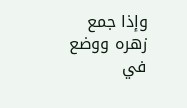وإذا جمع زهره ووضع في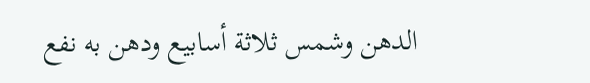الدهن وشمس ثلاثة أسابيع ودهن به نفع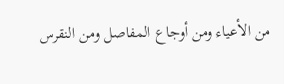من الأعياء ومن أوجاع المفاصل ومن النقرس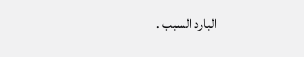البارد السبب .